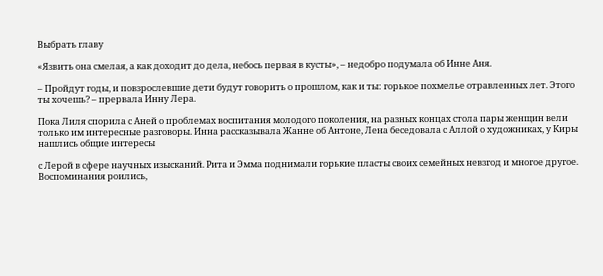Выбрать главу

«Язвить она смелая, а как доходит до дела, небось первая в кусты», – недобро подумала об Инне Аня.

– Пройдут годы, и повзрослевшие дети будут говорить о прошлом, как и ты: горькое похмелье отравленных лет. Этого ты хочешь? – прервала Инну Лера.

Пока Лиля спорила с Аней о проблемах воспитания молодого поколения, на разных концах стола пары женщин вели только им интересные разговоры. Инна рассказывала Жанне об Антоне, Лена беседовала с Аллой о художниках, у Киры нашлись общие интересы

с Лерой в сфере научных изысканий. Рита и Эмма поднимали горькие пласты своих семейных невзгод и многое другое. Воспоминания роились,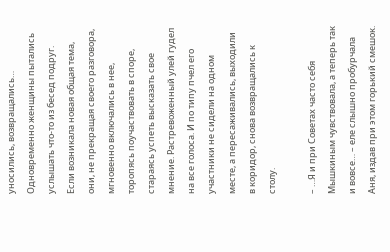уносились, возвращались… Одновременно женщины пытались услышать что-то из бесед подруг. Если возникала новая общая тема, они, не прекращая своего разговора, мгновенно включались в нее, торопясь поучаствовать в споре, стараясь успеть высказать свое мнение. Растревоженный улей гудел на все голоса. И по типу пчел его участники не сидели на одном месте, а пересаживались, выходили в коридор, снова возвращались к столу.

– …Я и при Советах часто себя Мышкиным чувствовала, а теперь так и вовсе… – еле слышно пробурчала Аня, издав при этом горький смешок.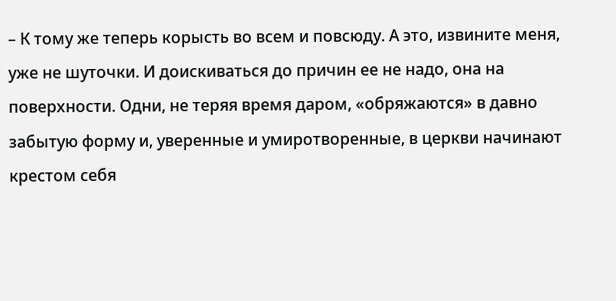– К тому же теперь корысть во всем и повсюду. А это, извините меня, уже не шуточки. И доискиваться до причин ее не надо, она на поверхности. Одни, не теряя время даром, «обряжаются» в давно забытую форму и, уверенные и умиротворенные, в церкви начинают крестом себя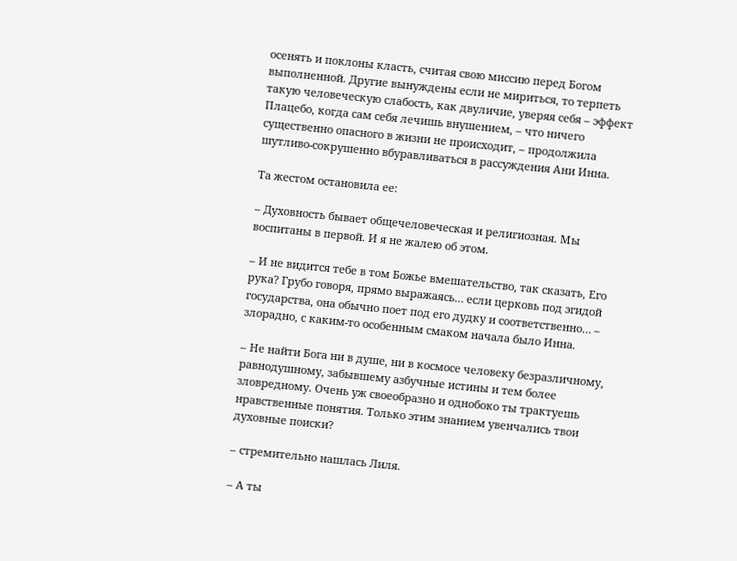осенять и поклоны класть, считая свою миссию перед Богом выполненной. Другие вынуждены если не мириться, то терпеть такую человеческую слабость, как двуличие, уверяя себя – эффект Плацебо, когда сам себя лечишь внушением, – что ничего существенно опасного в жизни не происходит, – продолжила шутливо-сокрушенно вбуравливаться в рассуждения Ани Инна.

Та жестом остановила ее:

– Духовность бывает общечеловеческая и религиозная. Мы воспитаны в первой. И я не жалею об этом.

– И не видится тебе в том Божье вмешательство, так сказать, Его рука? Грубо говоря, прямо выражаясь… если церковь под эгидой государства, она обычно поет под его дудку и соответственно… – злорадно, с каким-то особенным смаком начала было Инна.

– Не найти Бога ни в душе, ни в космосе человеку безразличному, равнодушному, забывшему азбучные истины и тем более зловредному. Очень уж своеобразно и однобоко ты трактуешь нравственные понятия. Только этим знанием увенчались твои духовные поиски?

– стремительно нашлась Лиля.

– А ты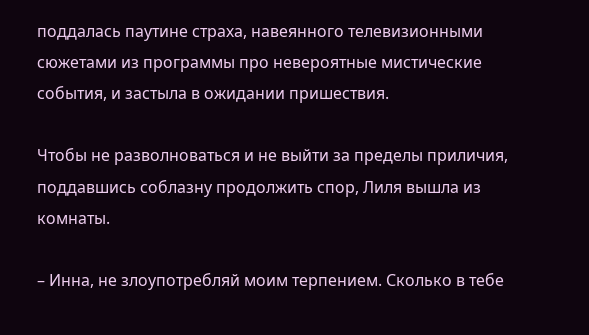поддалась паутине страха, навеянного телевизионными сюжетами из программы про невероятные мистические события, и застыла в ожидании пришествия.

Чтобы не разволноваться и не выйти за пределы приличия, поддавшись соблазну продолжить спор, Лиля вышла из комнаты.

– Инна, не злоупотребляй моим терпением. Сколько в тебе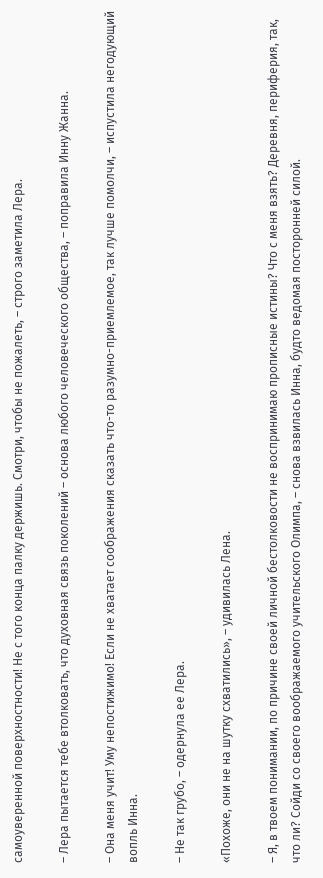самоуверенной поверхностности! Не с того конца палку держишь. Смотри, чтобы не пожалеть, – строго заметила Лера.

– Лера пытается тебе втолковать, что духовная связь поколений – основа любого человеческого общества, – поправила Инну Жанна.

– Она меня учит! Уму непостижимо! Если не хватает соображения сказать что-то разумно-приемлемое, так лучше помолчи, – испустила негодующий вопль Инна.

– Не так грубо, – одернула ее Лера.

«Похоже, они не на шутку схватились», – удивилась Лена.

– Я, в твоем понимании, по причине своей личной бестолковости не воспринимаю прописные истины? Что с меня взять? Деревня, периферия, так, что ли? Сойди со своего воображаемого учительского Олимпа, – снова взвилась Инна, будто ведомая посторонней силой.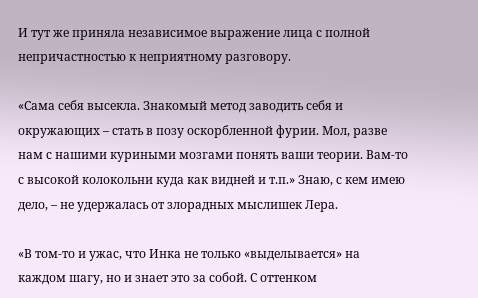И тут же приняла независимое выражение лица с полной непричастностью к неприятному разговору.

«Сама себя высекла. Знакомый метод заводить себя и окружающих – стать в позу оскорбленной фурии. Мол, разве нам с нашими куриными мозгами понять ваши теории. Вам-то с высокой колокольни куда как видней и т.п.» Знаю, с кем имею дело, – не удержалась от злорадных мыслишек Лера.

«В том-то и ужас, что Инка не только «выделывается» на каждом шагу, но и знает это за собой. С оттенком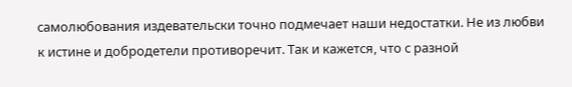самолюбования издевательски точно подмечает наши недостатки. Не из любви к истине и добродетели противоречит. Так и кажется, что с разной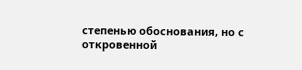степенью обоснования, но с откровенной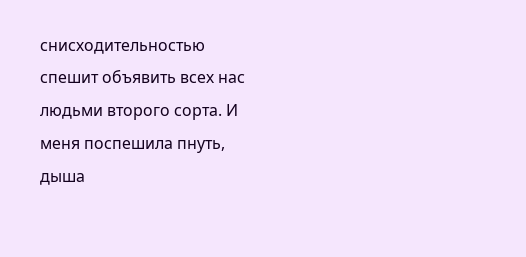снисходительностью спешит объявить всех нас людьми второго сорта. И меня поспешила пнуть, дыша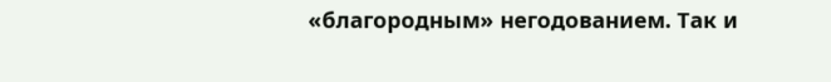«благородным» негодованием. Так и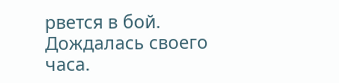рвется в бой. Дождалась своего часа.